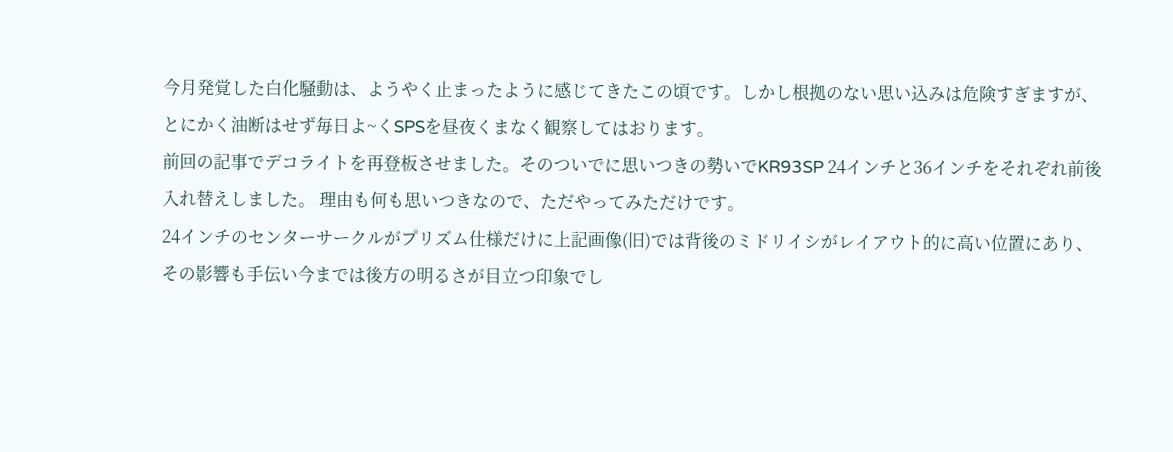今月発覚した白化騒動は、ようやく止まったように感じてきたこの頃です。しかし根拠のない思い込みは危険すぎますが、とにかく油断はせず毎日よ~くSPSを昼夜くまなく観察してはおります。
前回の記事でデコライトを再登板させました。そのついでに思いつきの勢いでKR93SP 24インチと36インチをそれぞれ前後入れ替えしました。 理由も何も思いつきなので、ただやってみただけです。
24インチのセンターサークルがプリズム仕様だけに上記画像(旧)では背後のミドリイシがレイアウト的に高い位置にあり、その影響も手伝い今までは後方の明るさが目立つ印象でし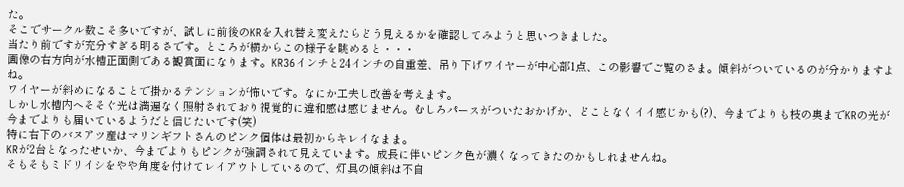た。
そこでサークル数こそ多いですが、試しに前後のKRを入れ替え変えたらどう見えるかを確認してみようと思いつきました。
当たり前ですが充分すぎる明るさです。ところが横からこの様子を眺めると・・・
画像の右方向が水槽正面側である観賞面になります。KR36インチと24インチの自重差、吊り下げワイヤーが中心部1点、この影響でご覧のさま。傾斜がついているのが分かりますよね。
ワイヤーが斜めになることで掛かるテンションが怖いです。なにか工夫し改善を考えます。
しかし水槽内へそそぐ光は満遍なく照射されており視覚的に違和感は感じません。むしろパースがついたおかげか、どことなくイイ感じかも(?)、今までよりも枝の奥までKRの光が今までよりも届いているようだと信じたいです(笑)
特に右下のバヌアツ産はマリンギフトさんのピンク個体は最初からキレイなまま。
KRが2台となったせいか、今までよりもピンクが強調されて見えています。成長に伴いピンク色が濃くなってきたのかもしれませんね。
そもそもミドリイシをやや角度を付けてレイアウトしているので、灯具の傾斜は不自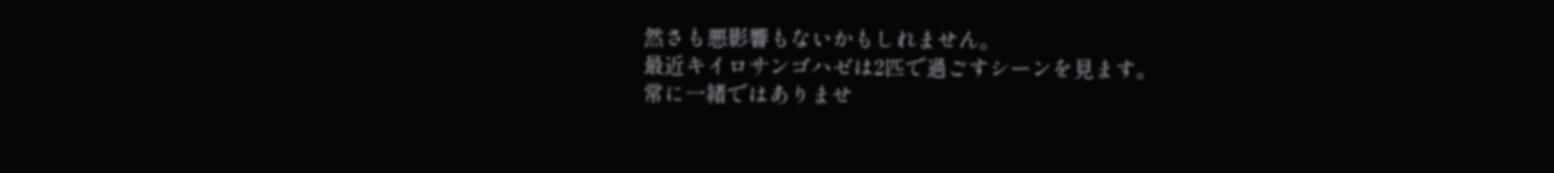然さも悪影響もないかもしれません。
最近キイロサンゴハゼは2匹で過ごすシーンを見ます。
常に一緒ではありませ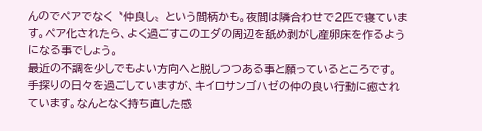んのでペアでなく〝仲良し〟という間柄かも。夜間は隣合わせで2匹で寝ています。ペア化されたら、よく過ごすこのエダの周辺を舐め剥がし産卵床を作るようになる事でしょう。
最近の不調を少しでもよい方向へと脱しつつある事と願っているところです。手探りの日々を過ごしていますが、キイロサンゴハゼの仲の良い行動に癒されています。なんとなく持ち直した感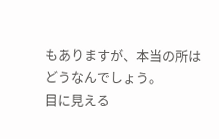もありますが、本当の所はどうなんでしょう。
目に見える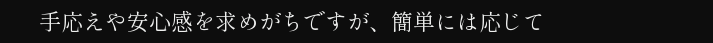手応えや安心感を求めがちですが、簡単には応じて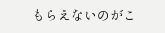もらえないのがこ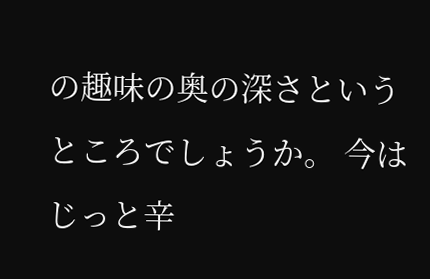の趣味の奥の深さというところでしょうか。 今はじっと辛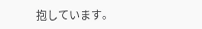抱しています。